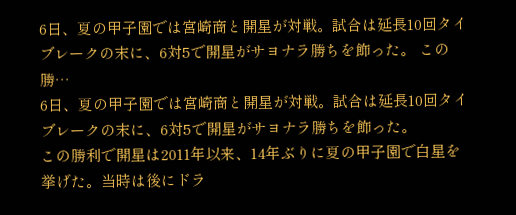6日、夏の甲子園では宮崎商と開星が対戦。試合は延長10回タイブレークの末に、6対5で開星がサヨナラ勝ちを飾った。 この勝…
6日、夏の甲子園では宮崎商と開星が対戦。試合は延長10回タイブレークの末に、6対5で開星がサヨナラ勝ちを飾った。
この勝利で開星は2011年以来、14年ぶりに夏の甲子園で白星を挙げた。当時は後にドラ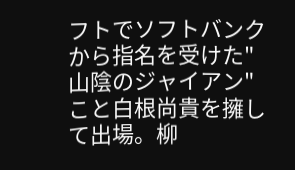フトでソフトバンクから指名を受けた"山陰のジャイアン"こと白根尚貴を擁して出場。柳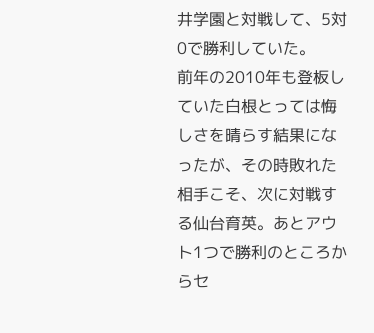井学園と対戦して、5対0で勝利していた。
前年の2010年も登板していた白根とっては悔しさを晴らす結果になったが、その時敗れた相手こそ、次に対戦する仙台育英。あとアウト1つで勝利のところからセ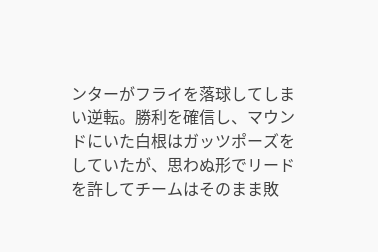ンターがフライを落球してしまい逆転。勝利を確信し、マウンドにいた白根はガッツポーズをしていたが、思わぬ形でリードを許してチームはそのまま敗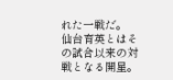れた一戦だ。
仙台育英とはその試合以来の対戦となる開星。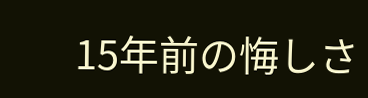15年前の悔しさ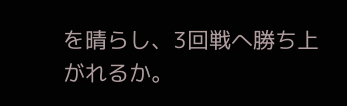を晴らし、3回戦へ勝ち上がれるか。